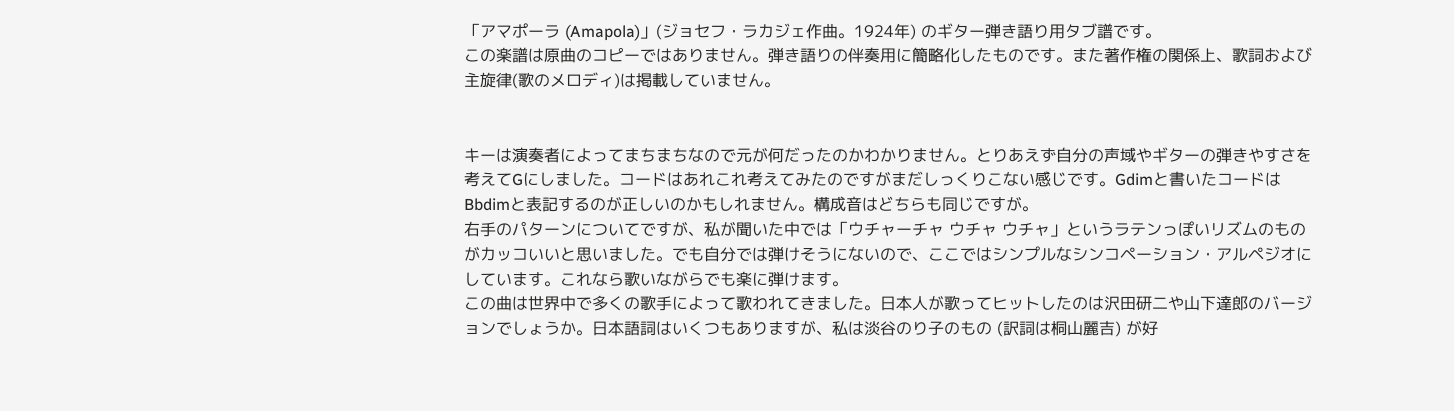「アマポーラ (Amapola)」(ジョセフ・ラカジェ作曲。1924年) のギター弾き語り用タブ譜です。
この楽譜は原曲のコピーではありません。弾き語りの伴奏用に簡略化したものです。また著作権の関係上、歌詞および主旋律(歌のメロディ)は掲載していません。


キーは演奏者によってまちまちなので元が何だったのかわかりません。とりあえず自分の声域やギターの弾きやすさを考えてGにしました。コードはあれこれ考えてみたのですがまだしっくりこない感じです。Gdimと書いたコードはBbdimと表記するのが正しいのかもしれません。構成音はどちらも同じですが。
右手のパターンについてですが、私が聞いた中では「ウチャーチャ ウチャ ウチャ」というラテンっぽいリズムのものがカッコいいと思いました。でも自分では弾けそうにないので、ここではシンプルなシンコペーション・アルペジオにしています。これなら歌いながらでも楽に弾けます。
この曲は世界中で多くの歌手によって歌われてきました。日本人が歌ってヒットしたのは沢田研二や山下達郎のバージョンでしょうか。日本語詞はいくつもありますが、私は淡谷のり子のもの (訳詞は桐山麗吉) が好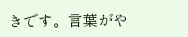きです。言葉がや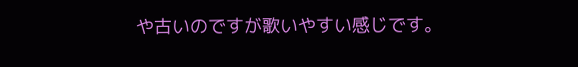や古いのですが歌いやすい感じです。